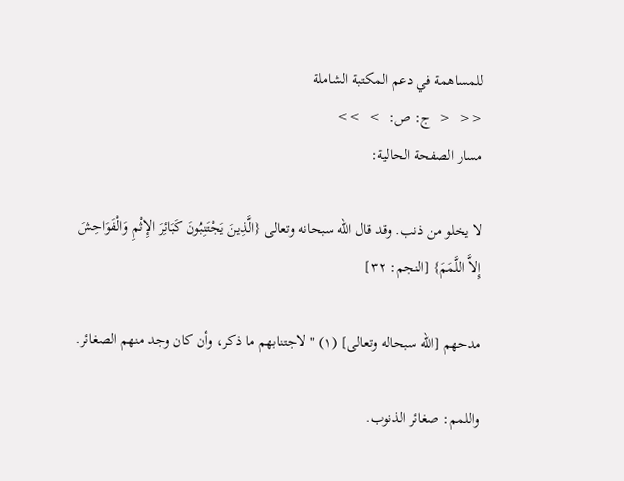للمساهمة في دعم المكتبة الشاملة
<<  <  ج: ص:  >  >>
مسار الصفحة الحالية:

لا يخلو من ذنب. وقد قال الله سبحانه وتعالى {الَّذِينَ يَجْتَنِبُونَ كَبَائِرَ الإِثْمِ وَالْفَوَاحِشَ إِلاَّ اللَّمَمَ} [النجم: ٣٢]

مدحهم [الله سبحاله وتعالى] (١) " لاجتنابهم ما ذكر، وأن كان وجد منهم الصغائر.

واللمم: صغائر الذنوب.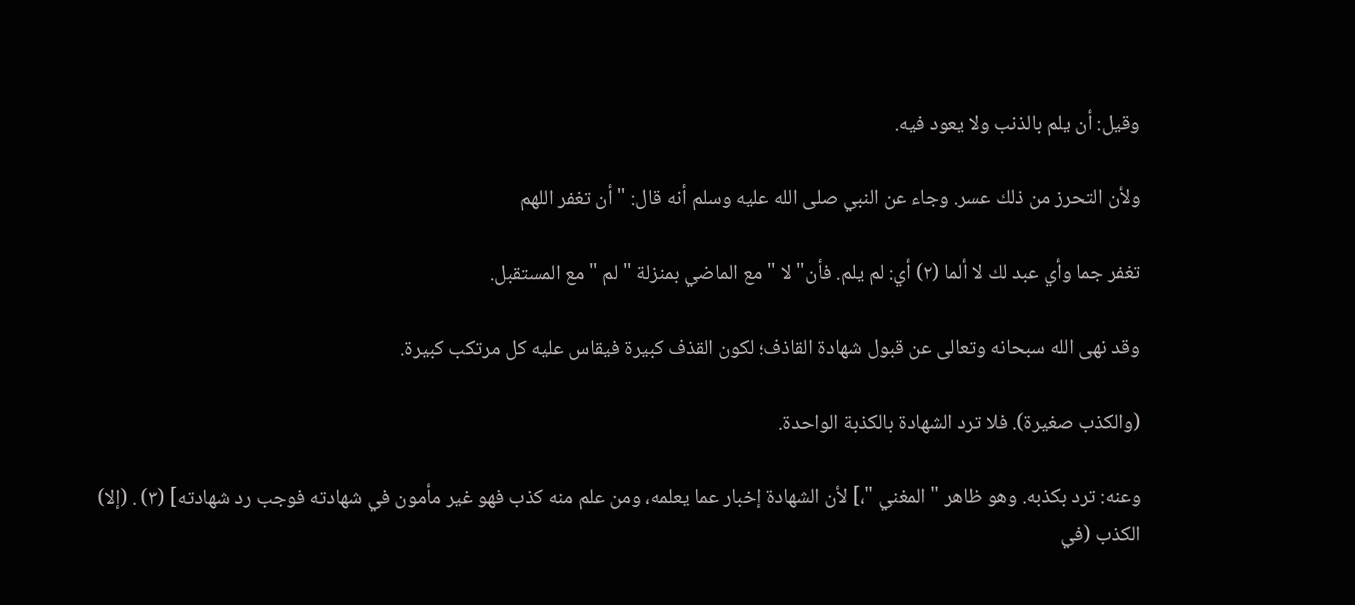وقيل: أن يلم بالذنب ولا يعود فيه.

ولأن التحرز من ذلك عسر. وجاء عن النبي صلى الله عليه وسلم أنه قال: " أن تغفر اللهم

تغفر جما وأي عبد لك لا ألما (٢) أي: لم يلم. فأن" لا " مع الماضي بمنزلة " لم "مع المستقبل.

وقد نهى الله سبحانه وتعالى عن قبول شهادة القاذف؛ لكون القذف كبيرة فيقاس عليه كل مرتكب كبيرة.

(والكذب صغيرة). فلا ترد الشهادة بالكذبة الواحدة.

وعنه: ترد بكذبه. وهو ظاهر " المغني "،] لأن الشهادة إخبار عما يعلمه، ومن علم منه كذب فهو غير مأمون في شهادته فوجب رد شهادته] (٣) . (إلا) الكذب (في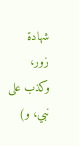شهادة زور، وكذب على نبي، و)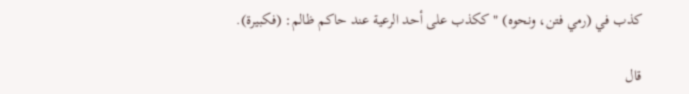كذب في (رمي فتن، ونحوه) " ككذب على أحد الرعية عند حاكم ظالم: (فكبيرة).

قال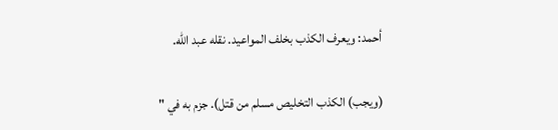أحمد: ويعرف الكذب بخلف المواعيد. نقله عبد الله.

(ويجب) الكذب التخليص مسلم من قتل). جزم به في "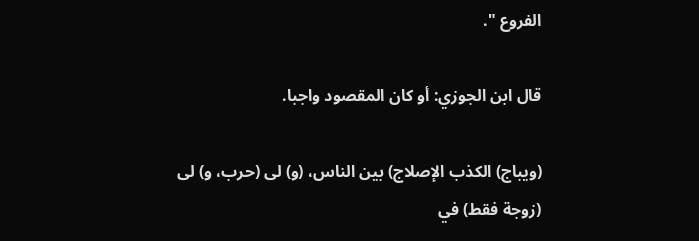الفروع ".

قال ابن الجوزي: أو كان المقصود واجبا.

(ويباج) الكذب الإصلاج) بين الناس، (و) لى (حرب، و) لى (زوجة فقط) في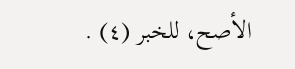الأصح، للخبر (٤) .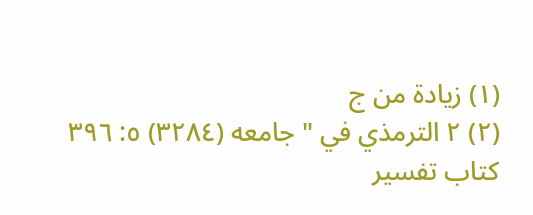(١) زيادة من ج
(٢) ٢ الترمذي في " جامعه (٣٢٨٤) ٥: ٣٩٦ كتاب تفسير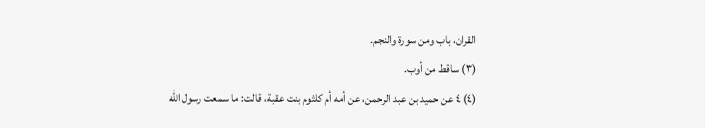القران، باب ومن سورة والنجم.
(٣) ساقط من أوب.
(٤) ٤ عن حميد بن عبد الرحمن، عن أمه أم كلثوم بنت عقبة، قالت: ما سمعت رسول الله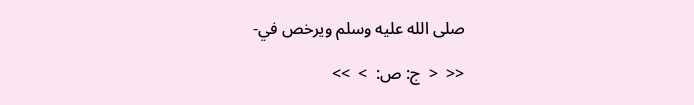صلى الله عليه وسلم ويرخص في-

<<  <  ج: ص:  >  >>